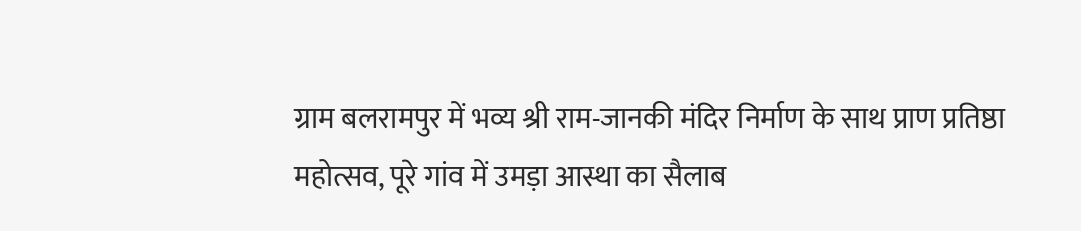ग्राम बलरामपुर में भव्य श्री राम-जानकी मंदिर निर्माण के साथ प्राण प्रतिष्ठा महोत्सव, पूरे गांव में उमड़ा आस्था का सैलाब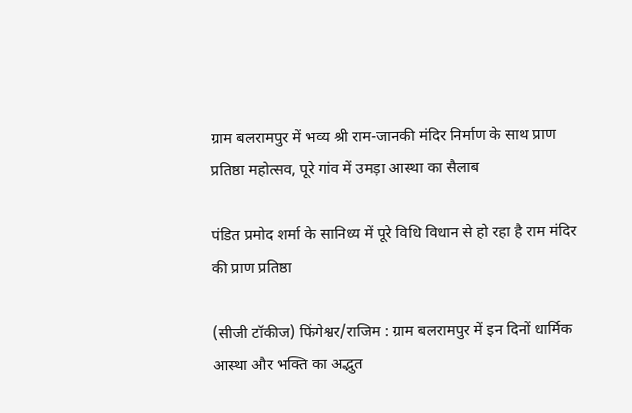ग्राम बलरामपुर में भव्य श्री राम-जानकी मंदिर निर्माण के साथ प्राण प्रतिष्ठा महोत्सव, पूरे गांव में उमड़ा आस्था का सैलाब

पंडित प्रमोद शर्मा के सानिध्य में पूरे विधि विधान से हो रहा है राम मंदिर की प्राण प्रतिष्ठा

(सीजी टॉकीज) फिंगेश्वर/राजिम : ग्राम बलरामपुर में इन दिनों धार्मिक आस्था और भक्ति का अद्भुत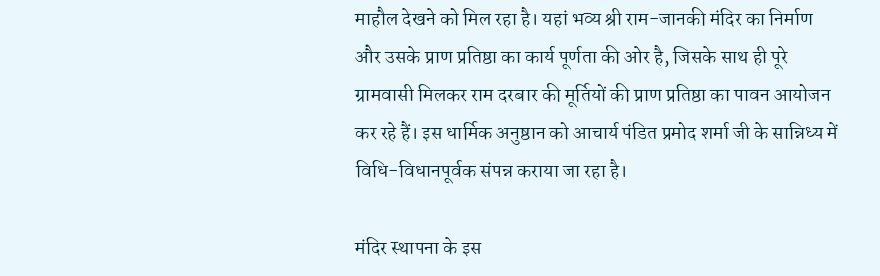माहौल देखने को मिल रहा है। यहां भव्य श्री राम-जानकी मंदिर का निर्माण और उसके प्राण प्रतिष्ठा का कार्य पूर्णता की ओर है, जिसके साथ ही पूरे ग्रामवासी मिलकर राम दरबार की मूर्तियों की प्राण प्रतिष्ठा का पावन आयोजन कर रहे हैं। इस धार्मिक अनुष्ठान को आचार्य पंडित प्रमोद शर्मा जी के सान्निध्य में विधि-विधानपूर्वक संपन्न कराया जा रहा है।

मंदिर स्थापना के इस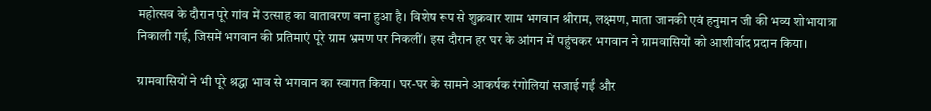महोत्सव के दौरान पूरे गांव में उत्साह का वातावरण बना हुआ है। विशेष रूप से शुक्रवार शाम भगवान श्रीराम, लक्ष्मण, माता जानकी एवं हनुमान जी की भव्य शोभायात्रा निकाली गई, जिसमें भगवान की प्रतिमाएं पूरे ग्राम भ्रमण पर निकलीं। इस दौरान हर घर के आंगन में पहुंचकर भगवान ने ग्रामवासियों को आशीर्वाद प्रदान किया।

ग्रामवासियों ने भी पूरे श्रद्धा भाव से भगवान का स्वागत किया। घर-घर के सामने आकर्षक रंगोलियां सजाई गईं और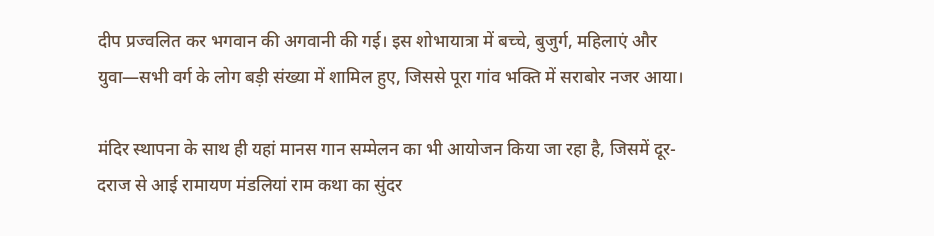दीप प्रज्वलित कर भगवान की अगवानी की गई। इस शोभायात्रा में बच्चे, बुजुर्ग, महिलाएं और युवा—सभी वर्ग के लोग बड़ी संख्या में शामिल हुए, जिससे पूरा गांव भक्ति में सराबोर नजर आया।

मंदिर स्थापना के साथ ही यहां मानस गान सम्मेलन का भी आयोजन किया जा रहा है, जिसमें दूर-दराज से आई रामायण मंडलियां राम कथा का सुंदर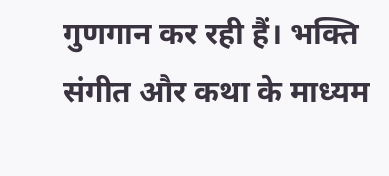गुणगान कर रही हैं। भक्ति संगीत और कथा के माध्यम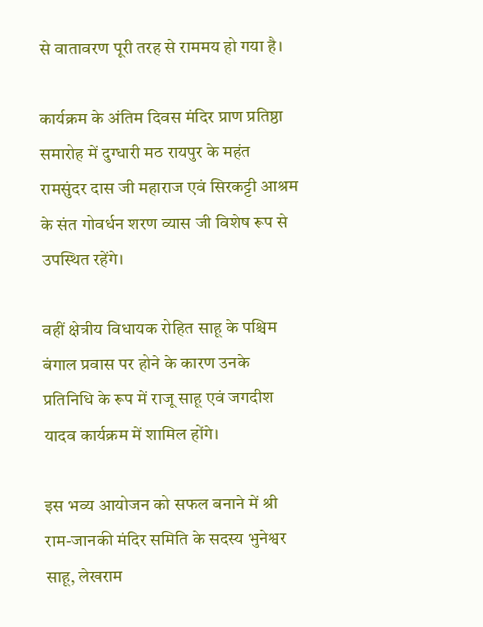से वातावरण पूरी तरह से राममय हो गया है।

कार्यक्रम के अंतिम दिवस मंदिर प्राण प्रतिष्ठा समारोह में दुग्धारी मठ रायपुर के महंत रामसुंदर दास जी महाराज एवं सिरकट्टी आश्रम के संत गोवर्धन शरण व्यास जी विशेष रूप से उपस्थित रहेंगे।

वहीं क्षेत्रीय विधायक रोहित साहू के पश्चिम बंगाल प्रवास पर होने के कारण उनके प्रतिनिधि के रूप में राजू साहू एवं जगदीश यादव कार्यक्रम में शामिल होंगे।

इस भव्य आयोजन को सफल बनाने में श्री राम-जानकी मंदिर समिति के सदस्य भुनेश्वर साहू, लेखराम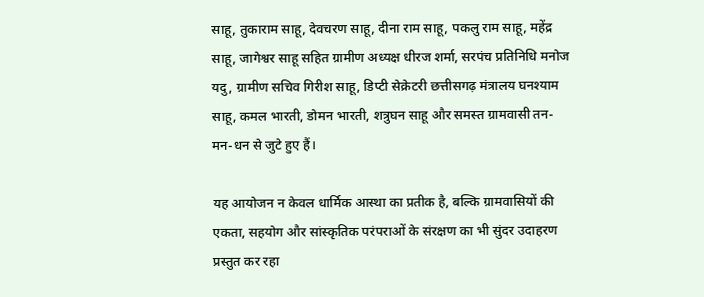साहू, तुकाराम साहू, देवचरण साहू, दीना राम साहू, पकलु राम साहू, महेंद्र साहू, जागेश्वर साहू सहित ग्रामीण अध्यक्ष धीरज शर्मा, सरपंच प्रतिनिधि मनोज यदु, ग्रामीण सचिव गिरीश साहू, डिप्टी सेक्रेटरी छत्तीसगढ़ मंत्रालय घनश्याम साहू, कमल भारती, डोमन भारती, शत्रुघन साहू और समस्त ग्रामवासी तन-मन-धन से जुटे हुए हैं।

यह आयोजन न केवल धार्मिक आस्था का प्रतीक है, बल्कि ग्रामवासियों की एकता, सहयोग और सांस्कृतिक परंपराओं के संरक्षण का भी सुंदर उदाहरण प्रस्तुत कर रहा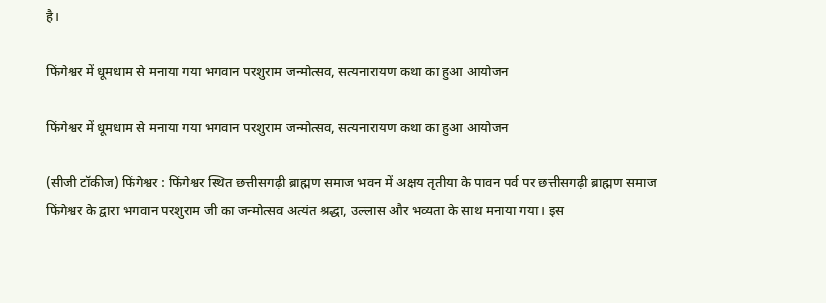है।

फिंगेश्वर में धूमधाम से मनाया गया भगवान परशुराम जन्मोत्सव, सत्यनारायण कथा का हुआ आयोजन

फिंगेश्वर में धूमधाम से मनाया गया भगवान परशुराम जन्मोत्सव, सत्यनारायण कथा का हुआ आयोजन

(सीजी टॉकीज) फिंगेश्वर : फिंगेश्वर स्थित छत्तीसगढ़ी ब्राह्मण समाज भवन में अक्षय तृतीया के पावन पर्व पर छत्तीसगढ़ी ब्राह्मण समाज फिंगेश्वर के द्वारा भगवान परशुराम जी का जन्मोत्सव अत्यंत श्रद्धा, उल्लास और भव्यता के साथ मनाया गया। इस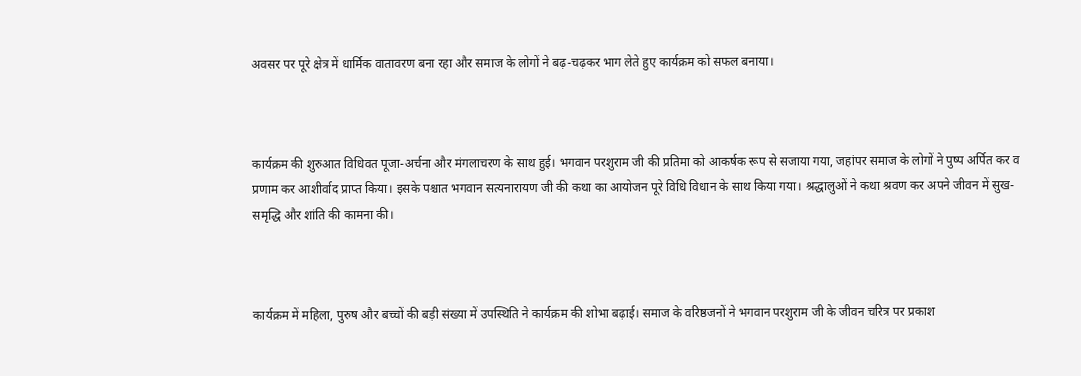अवसर पर पूरे क्षेत्र में धार्मिक वातावरण बना रहा और समाज के लोगों ने बढ़-चढ़कर भाग लेते हुए कार्यक्रम को सफल बनाया।



कार्यक्रम की शुरुआत विधिवत पूजा-अर्चना और मंगलाचरण के साथ हुई। भगवान परशुराम जी की प्रतिमा को आकर्षक रूप से सजाया गया, जहांपर समाज के लोगों ने पुष्प अर्पित कर व प्रणाम कर आशीर्वाद प्राप्त किया। इसके पश्चात भगवान सत्यनारायण जी की कथा का आयोजन पूरे विधि विधान के साथ किया गया। श्रद्धालुओं ने कथा श्रवण कर अपने जीवन में सुख-समृद्धि और शांति की कामना की।



कार्यक्रम में महिला, पुरुष और बच्चों की बड़ी संख्या में उपस्थिति ने कार्यक्रम की शोभा बढ़ाई। समाज के वरिष्ठजनों ने भगवान परशुराम जी के जीवन चरित्र पर प्रकाश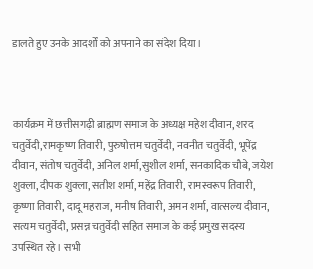डालते हुए उनके आदर्शों को अपनाने का संदेश दिया।



कार्यक्रम में छत्तीसगढ़ी ब्राह्मण समाज के अध्यक्ष महेश दीवान, शरद चतुर्वेदी,रामकृष्ण तिवारी, पुरुषोत्तम चतुर्वेदी, नवनीत चतुर्वेदी, भूपेंद्र दीवान, संतोष चतुर्वेदी, अनिल शर्मा,सुशील शर्मा, सनकादिक चौबे, जयेश शुक्ला, दीपक शुक्ला, सतीश शर्मा, महेंद्र तिवारी, रामस्वरूप तिवारी, कृष्णा तिवारी, दादू महराज, मनीष तिवारी, अमन शर्मा, वात्सल्य दीवान, सत्यम चतुर्वेदी, प्रसन्न चतुर्वेदी सहित समाज के कई प्रमुख सदस्य उपस्थित रहे। सभी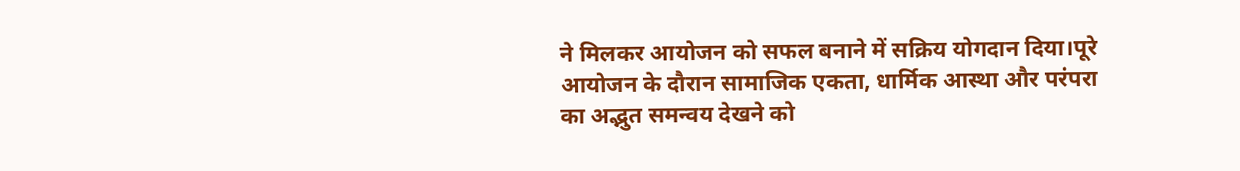ने मिलकर आयोजन को सफल बनाने में सक्रिय योगदान दिया।पूरे आयोजन के दौरान सामाजिक एकता, धार्मिक आस्था और परंपरा का अद्भुत समन्वय देखने को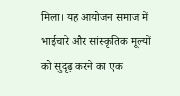मिला। यह आयोजन समाज में भाईचारे और सांस्कृतिक मूल्यों को सुदृढ़ करने का एक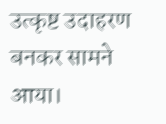उत्कृष्ट उदाहरण बनकर सामने आया।